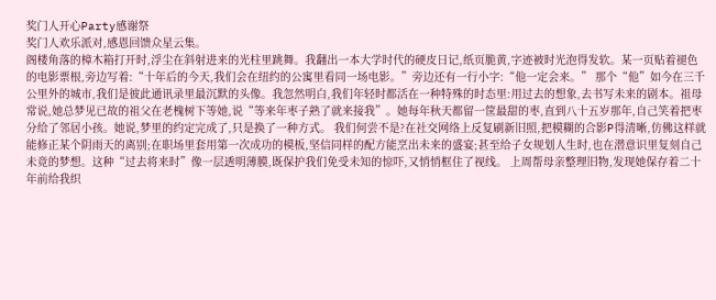奖门人开心Party感谢祭
奖门人欢乐派对,感恩回馈众星云集。
阁楼角落的樟木箱打开时,浮尘在斜射进来的光柱里跳舞。我翻出一本大学时代的硬皮日记,纸页脆黄,字迹被时光泡得发软。某一页贴着褪色的电影票根,旁边写着:“十年后的今天,我们会在纽约的公寓里看同一场电影。”旁边还有一行小字:“他一定会来。” 那个“他”如今在三千公里外的城市,我们是彼此通讯录里最沉默的头像。我忽然明白,我们年轻时都活在一种特殊的时态里:用过去的想象,去书写未来的剧本。祖母常说,她总梦见已故的祖父在老槐树下等她,说“等来年枣子熟了就来接我”。她每年秋天都留一筐最甜的枣,直到八十五岁那年,自己笑着把枣分给了邻居小孩。她说,梦里的约定完成了,只是换了一种方式。 我们何尝不是?在社交网络上反复刷新旧照,把模糊的合影P得清晰,仿佛这样就能修正某个阴雨天的离别;在职场里套用第一次成功的模板,坚信同样的配方能烹出未来的盛宴;甚至给子女规划人生时,也在潜意识里复刻自己未竟的梦想。这种“过去将来时”像一层透明薄膜,既保护我们免受未知的惊吓,又悄悄框住了视线。 上周帮母亲整理旧物,发现她保存着二十年前给我织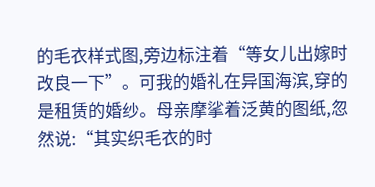的毛衣样式图,旁边标注着“等女儿出嫁时改良一下”。可我的婚礼在异国海滨,穿的是租赁的婚纱。母亲摩挲着泛黄的图纸,忽然说:“其实织毛衣的时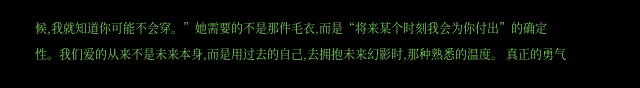候,我就知道你可能不会穿。”她需要的不是那件毛衣,而是“将来某个时刻我会为你付出”的确定性。我们爱的从来不是未来本身,而是用过去的自己,去拥抱未来幻影时,那种熟悉的温度。 真正的勇气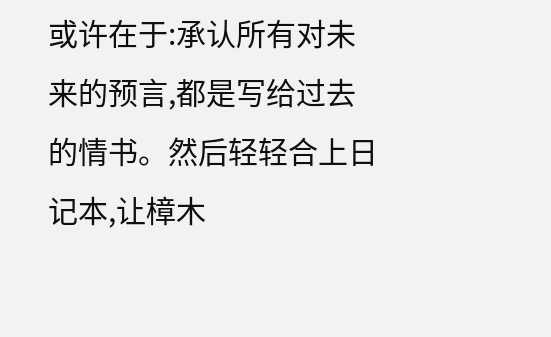或许在于:承认所有对未来的预言,都是写给过去的情书。然后轻轻合上日记本,让樟木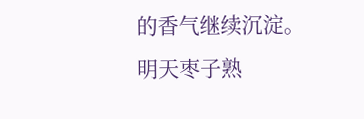的香气继续沉淀。明天枣子熟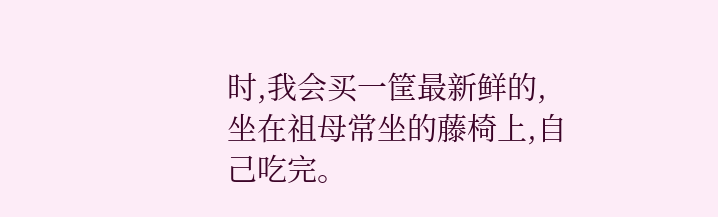时,我会买一筐最新鲜的,坐在祖母常坐的藤椅上,自己吃完。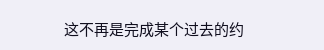这不再是完成某个过去的约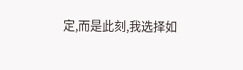定,而是此刻,我选择如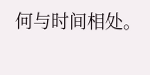何与时间相处。